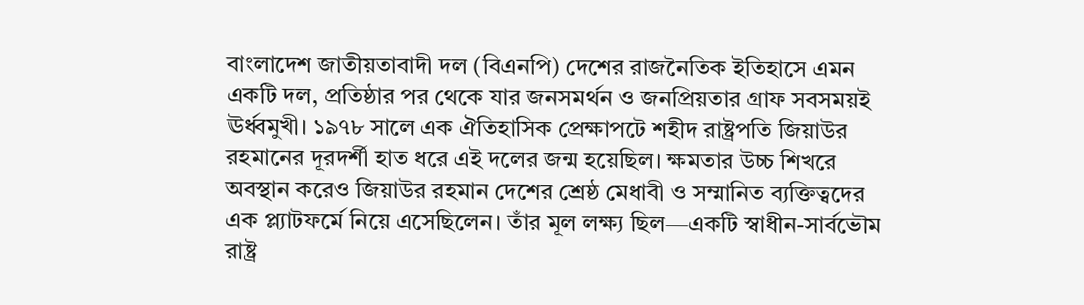বাংলাদেশ জাতীয়তাবাদী দল (বিএনপি) দেশের রাজনৈতিক ইতিহাসে এমন একটি দল, প্রতিষ্ঠার পর থেকে যার জনসমর্থন ও জনপ্রিয়তার গ্রাফ সবসময়ই ঊর্ধ্বমুখী। ১৯৭৮ সালে এক ঐতিহাসিক প্রেক্ষাপটে শহীদ রাষ্ট্রপতি জিয়াউর রহমানের দূরদর্শী হাত ধরে এই দলের জন্ম হয়েছিল। ক্ষমতার উচ্চ শিখরে অবস্থান করেও জিয়াউর রহমান দেশের শ্রেষ্ঠ মেধাবী ও সম্মানিত ব্যক্তিত্বদের এক প্ল্যাটফর্মে নিয়ে এসেছিলেন। তাঁর মূল লক্ষ্য ছিল—একটি স্বাধীন-সার্বভৌম রাষ্ট্র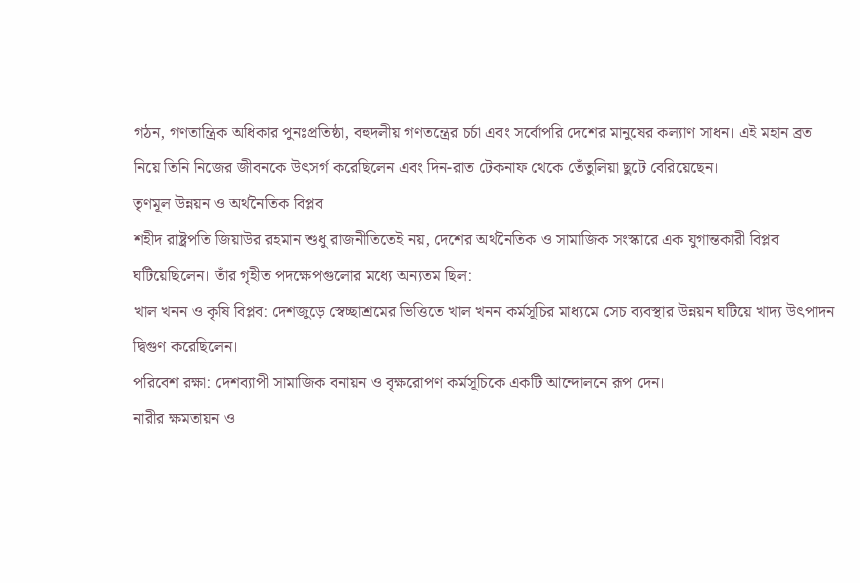গঠন, গণতান্ত্রিক অধিকার পুনঃপ্রতিষ্ঠা, বহুদলীয় গণতন্ত্রের চর্চা এবং সর্বোপরি দেশের মানুষের কল্যাণ সাধন। এই মহান ব্রত নিয়ে তিনি নিজের জীবনকে উৎসর্গ করেছিলেন এবং দিন-রাত টেকনাফ থেকে তেঁতুলিয়া ছুটে বেরিয়েছেন।
তৃণমূল উন্নয়ন ও অর্থনৈতিক বিপ্লব
শহীদ রাষ্ট্রপতি জিয়াউর রহমান শুধু রাজনীতিতেই নয়, দেশের অর্থনৈতিক ও সামাজিক সংস্কারে এক যুগান্তকারী বিপ্লব ঘটিয়েছিলেন। তাঁর গৃহীত পদক্ষেপগুলোর মধ্যে অন্যতম ছিল:
খাল খনন ও কৃষি বিপ্লব: দেশজুড়ে স্বেচ্ছাশ্রমের ভিত্তিতে খাল খনন কর্মসূচির মাধ্যমে সেচ ব্যবস্থার উন্নয়ন ঘটিয়ে খাদ্য উৎপাদন দ্বিগুণ করেছিলেন।
পরিবেশ রক্ষা: দেশব্যাপী সামাজিক বনায়ন ও বৃক্ষরোপণ কর্মসূচিকে একটি আন্দোলনে রূপ দেন।
নারীর ক্ষমতায়ন ও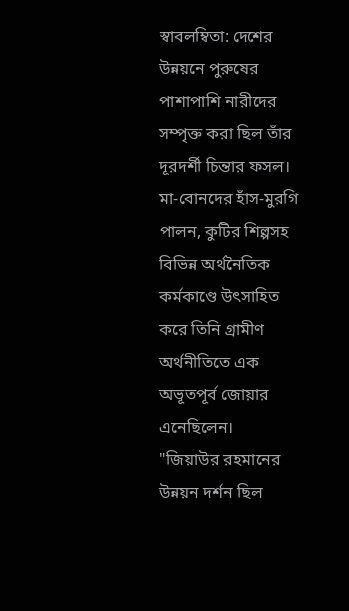স্বাবলম্বিতা: দেশের উন্নয়নে পুরুষের পাশাপাশি নারীদের সম্পৃক্ত করা ছিল তাঁর দূরদর্শী চিন্তার ফসল। মা-বোনদের হাঁস-মুরগি পালন, কুটির শিল্পসহ বিভিন্ন অর্থনৈতিক কর্মকাণ্ডে উৎসাহিত করে তিনি গ্রামীণ অর্থনীতিতে এক অভূতপূর্ব জোয়ার এনেছিলেন।
"জিয়াউর রহমানের উন্নয়ন দর্শন ছিল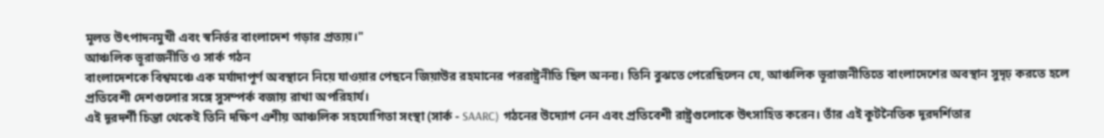মূলত উৎপাদনমুখী এবং স্বনির্ভর বাংলাদেশ গড়ার প্রত্যয়।"
আঞ্চলিক ভূরাজনীতি ও সার্ক গঠন
বাংলাদেশকে বিশ্বমঞ্চে এক মর্যাদাপূর্ণ অবস্থানে নিয়ে যাওয়ার পেছনে জিয়াউর রহমানের পররাষ্ট্রনীতি ছিল অনন্য। তিনি বুঝতে পেরেছিলেন যে, আঞ্চলিক ভূরাজনীতিতে বাংলাদেশের অবস্থান সুদৃঢ় করতে হলে প্রতিবেশী দেশগুলোর সঙ্গে সুসম্পর্ক বজায় রাখা অপরিহার্য।
এই দূরদর্শী চিন্তা থেকেই তিনি দক্ষিণ এশীয় আঞ্চলিক সহযোগিতা সংস্থা (সার্ক - SAARC) গঠনের উদ্যোগ নেন এবং প্রতিবেশী রাষ্ট্রগুলোকে উৎসাহিত করেন। তাঁর এই কূটনৈতিক দূরদর্শিতার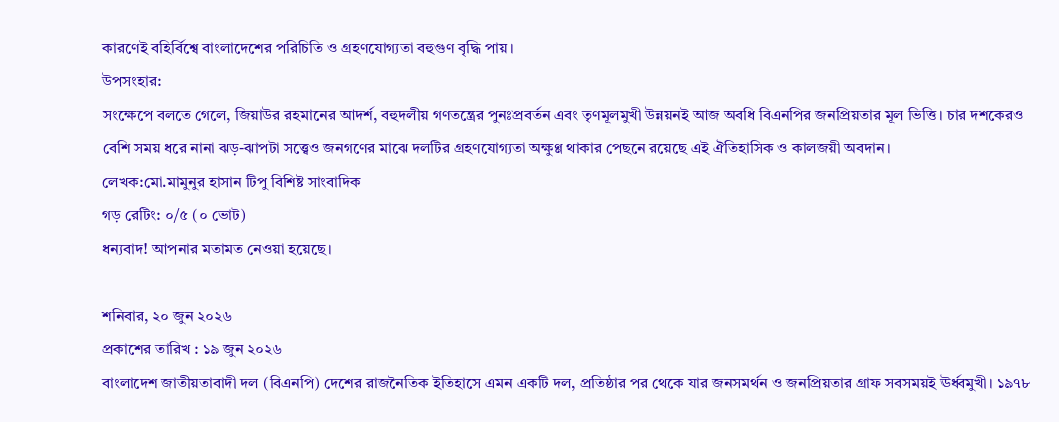কারণেই বহির্বিশ্বে বাংলাদেশের পরিচিতি ও গ্রহণযোগ্যতা বহুগুণ বৃদ্ধি পায়।
উপসংহার:
সংক্ষেপে বলতে গেলে, জিয়াউর রহমানের আদর্শ, বহুদলীয় গণতন্ত্রের পুনঃপ্রবর্তন এবং তৃণমূলমুখী উন্নয়নই আজ অবধি বিএনপির জনপ্রিয়তার মূল ভিত্তি। চার দশকেরও বেশি সময় ধরে নানা ঝড়-ঝাপটা সত্ত্বেও জনগণের মাঝে দলটির গ্রহণযোগ্যতা অক্ষুণ্ণ থাকার পেছনে রয়েছে এই ঐতিহাসিক ও কালজয়ী অবদান।
লেখক:মো.মামুনুর হাসান টিপু বিশিষ্ট সাংবাদিক
গড় রেটিং: ০/৫ (০ ভোট)
ধন্যবাদ! আপনার মতামত নেওয়া হয়েছে।

শনিবার, ২০ জুন ২০২৬
প্রকাশের তারিখ : ১৯ জুন ২০২৬
বাংলাদেশ জাতীয়তাবাদী দল (বিএনপি) দেশের রাজনৈতিক ইতিহাসে এমন একটি দল, প্রতিষ্ঠার পর থেকে যার জনসমর্থন ও জনপ্রিয়তার গ্রাফ সবসময়ই ঊর্ধ্বমুখী। ১৯৭৮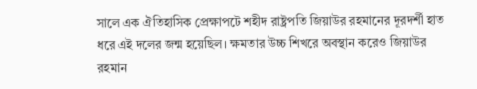সালে এক ঐতিহাসিক প্রেক্ষাপটে শহীদ রাষ্ট্রপতি জিয়াউর রহমানের দূরদর্শী হাত ধরে এই দলের জন্ম হয়েছিল। ক্ষমতার উচ্চ শিখরে অবস্থান করেও জিয়াউর রহমান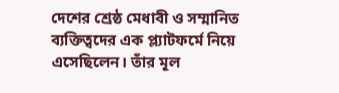দেশের শ্রেষ্ঠ মেধাবী ও সম্মানিত ব্যক্তিত্বদের এক প্ল্যাটফর্মে নিয়ে এসেছিলেন। তাঁর মূল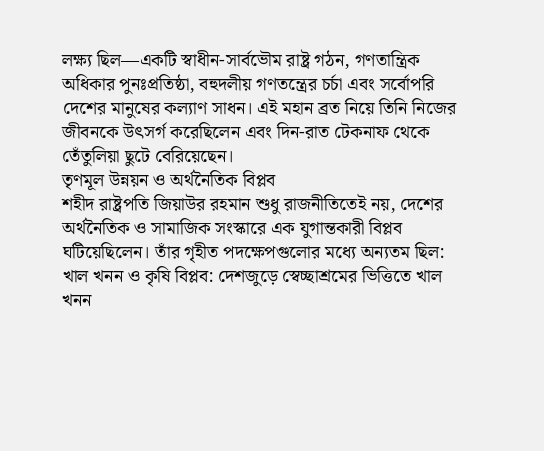লক্ষ্য ছিল—একটি স্বাধীন-সার্বভৌম রাষ্ট্র গঠন, গণতান্ত্রিক অধিকার পুনঃপ্রতিষ্ঠা, বহুদলীয় গণতন্ত্রের চর্চা এবং সর্বোপরি দেশের মানুষের কল্যাণ সাধন। এই মহান ব্রত নিয়ে তিনি নিজের জীবনকে উৎসর্গ করেছিলেন এবং দিন-রাত টেকনাফ থেকে তেঁতুলিয়া ছুটে বেরিয়েছেন।
তৃণমূল উন্নয়ন ও অর্থনৈতিক বিপ্লব
শহীদ রাষ্ট্রপতি জিয়াউর রহমান শুধু রাজনীতিতেই নয়, দেশের অর্থনৈতিক ও সামাজিক সংস্কারে এক যুগান্তকারী বিপ্লব ঘটিয়েছিলেন। তাঁর গৃহীত পদক্ষেপগুলোর মধ্যে অন্যতম ছিল:
খাল খনন ও কৃষি বিপ্লব: দেশজুড়ে স্বেচ্ছাশ্রমের ভিত্তিতে খাল খনন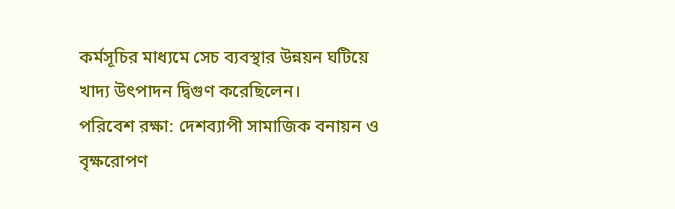কর্মসূচির মাধ্যমে সেচ ব্যবস্থার উন্নয়ন ঘটিয়ে খাদ্য উৎপাদন দ্বিগুণ করেছিলেন।
পরিবেশ রক্ষা: দেশব্যাপী সামাজিক বনায়ন ও বৃক্ষরোপণ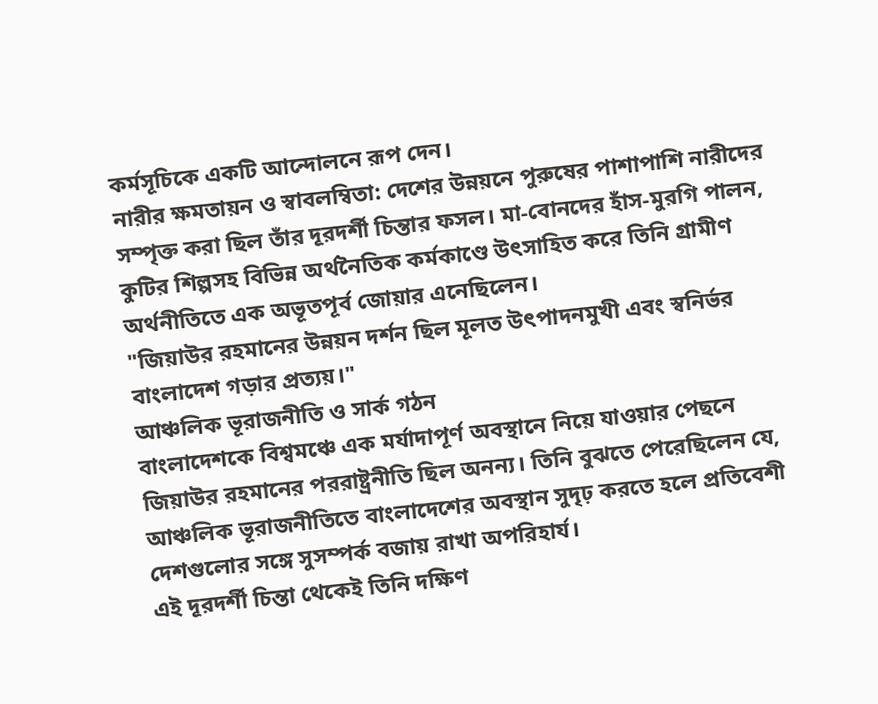কর্মসূচিকে একটি আন্দোলনে রূপ দেন।
নারীর ক্ষমতায়ন ও স্বাবলম্বিতা: দেশের উন্নয়নে পুরুষের পাশাপাশি নারীদের সম্পৃক্ত করা ছিল তাঁর দূরদর্শী চিন্তার ফসল। মা-বোনদের হাঁস-মুরগি পালন, কুটির শিল্পসহ বিভিন্ন অর্থনৈতিক কর্মকাণ্ডে উৎসাহিত করে তিনি গ্রামীণ অর্থনীতিতে এক অভূতপূর্ব জোয়ার এনেছিলেন।
"জিয়াউর রহমানের উন্নয়ন দর্শন ছিল মূলত উৎপাদনমুখী এবং স্বনির্ভর বাংলাদেশ গড়ার প্রত্যয়।"
আঞ্চলিক ভূরাজনীতি ও সার্ক গঠন
বাংলাদেশকে বিশ্বমঞ্চে এক মর্যাদাপূর্ণ অবস্থানে নিয়ে যাওয়ার পেছনে জিয়াউর রহমানের পররাষ্ট্রনীতি ছিল অনন্য। তিনি বুঝতে পেরেছিলেন যে, আঞ্চলিক ভূরাজনীতিতে বাংলাদেশের অবস্থান সুদৃঢ় করতে হলে প্রতিবেশী দেশগুলোর সঙ্গে সুসম্পর্ক বজায় রাখা অপরিহার্য।
এই দূরদর্শী চিন্তা থেকেই তিনি দক্ষিণ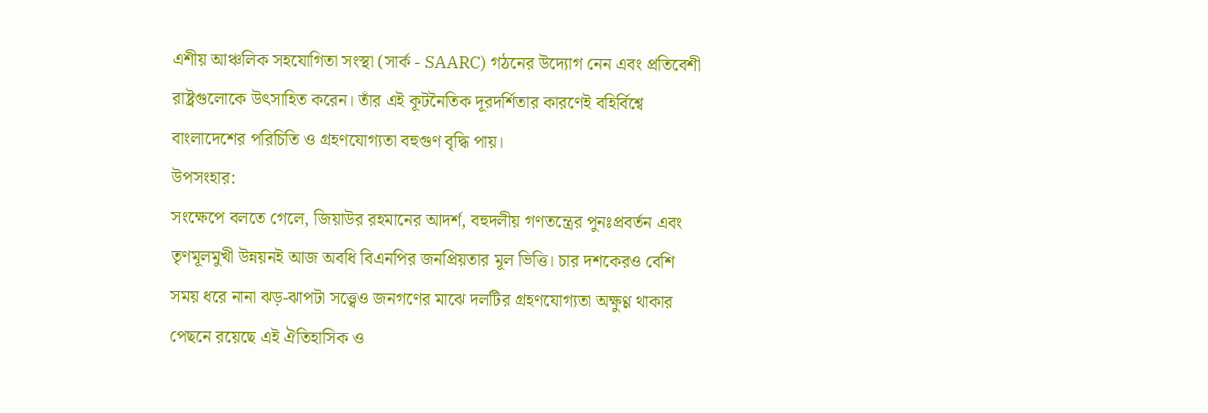এশীয় আঞ্চলিক সহযোগিতা সংস্থা (সার্ক - SAARC) গঠনের উদ্যোগ নেন এবং প্রতিবেশী রাষ্ট্রগুলোকে উৎসাহিত করেন। তাঁর এই কূটনৈতিক দূরদর্শিতার কারণেই বহির্বিশ্বে বাংলাদেশের পরিচিতি ও গ্রহণযোগ্যতা বহুগুণ বৃদ্ধি পায়।
উপসংহার:
সংক্ষেপে বলতে গেলে, জিয়াউর রহমানের আদর্শ, বহুদলীয় গণতন্ত্রের পুনঃপ্রবর্তন এবং তৃণমূলমুখী উন্নয়নই আজ অবধি বিএনপির জনপ্রিয়তার মূল ভিত্তি। চার দশকেরও বেশি সময় ধরে নানা ঝড়-ঝাপটা সত্ত্বেও জনগণের মাঝে দলটির গ্রহণযোগ্যতা অক্ষুণ্ণ থাকার পেছনে রয়েছে এই ঐতিহাসিক ও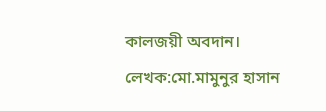কালজয়ী অবদান।
লেখক:মো.মামুনুর হাসান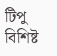টিপু বিশিষ্ট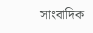সাংবাদিক